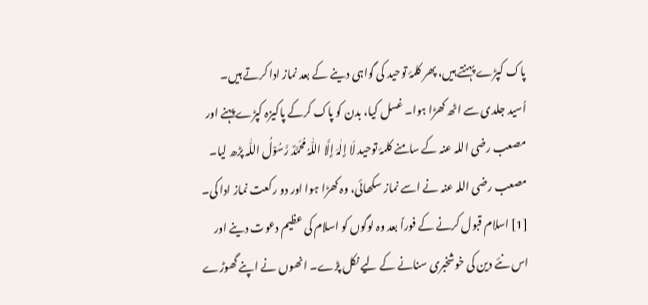پاک کپڑے پہنتے ہیں، پھر کلمۂ توحید کی گواہی دینے کے بعد نماز ادا کرتے ہیں۔ اُسید جلدی سے اٹھ کھڑا ہوا۔ غسل کیا، بدن کو پاک کرکے پاکیزہ کپڑے پہنے اور مصعب رضی اللہ عنہ کے سامنے کلمۂ توحید لَا إِلٰہَ إِلَّا اللّٰہُ مُحَمَّدٌ رَّسُوْلُ اللّٰہ پڑھ لیا۔ مصعب رضی اللہ عنہ نے اسے نماز سکھائی، وہ کھڑا ہوا اور دو رکعت نماز ادا کی۔ [1] اسلام قبول کرنے کے فوراً بعد وہ لوگوں کو اسلام کی عظیم دعوت دینے اور اس نئے دین کی خوشخبری سنانے کے لیے نکل پڑے۔ انھوں نے اپنے گھوڑے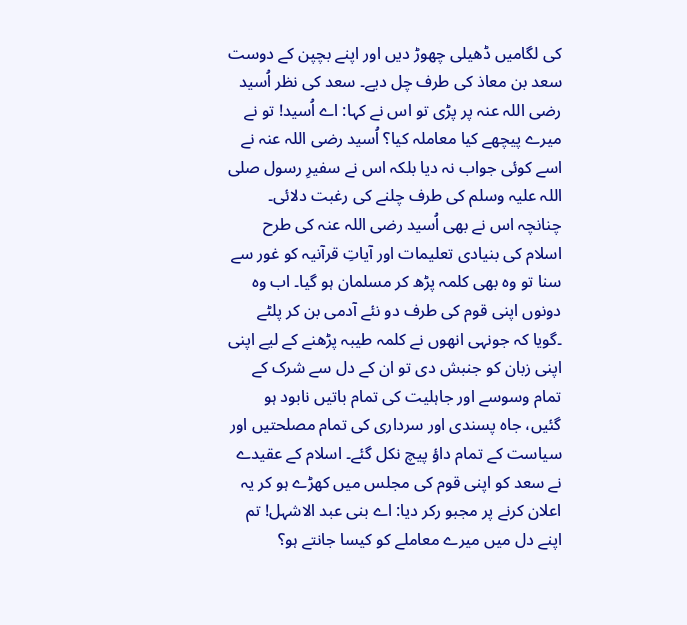کی لگامیں ڈھیلی چھوڑ دیں اور اپنے بچپن کے دوست سعد بن معاذ کی طرف چل دیے۔ سعد کی نظر اُسید رضی اللہ عنہ پر پڑی تو اس نے کہا: اے اُسید! تو نے میرے پیچھے کیا معاملہ کیا؟ اُسید رضی اللہ عنہ نے اسے کوئی جواب نہ دیا بلکہ اس نے سفیرِ رسول صلی اللہ علیہ وسلم کی طرف چلنے کی رغبت دلائی۔ چنانچہ اس نے بھی اُسید رضی اللہ عنہ کی طرح اسلام کی بنیادی تعلیمات اور آیاتِ قرآنیہ کو غور سے سنا تو وہ بھی کلمہ پڑھ کر مسلمان ہو گیا۔ اب وہ دونوں اپنی قوم کی طرف دو نئے آدمی بن کر پلٹے ۔گویا کہ جونہی انھوں نے کلمہ طیبہ پڑھنے کے لیے اپنی اپنی زبان کو جنبش دی تو ان کے دل سے شرک کے تمام وسوسے اور جاہلیت کی تمام باتیں نابود ہو گئیں، جاہ پسندی اور سرداری کی تمام مصلحتیں اور سیاست کے تمام داؤ پیچ نکل گئے۔ اسلام کے عقیدے نے سعد کو اپنی قوم کی مجلس میں کھڑے ہو کر یہ اعلان کرنے پر مجبو رکر دیا: اے بنی عبد الاشہل! تم اپنے دل میں میرے معاملے کو کیسا جانتے ہو؟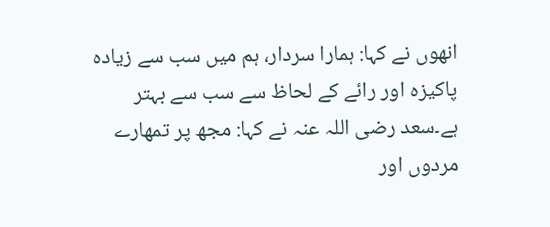انھوں نے کہا: ہمارا سردار، ہم میں سب سے زیادہ پاکیزہ اور رائے کے لحاظ سے سب سے بہتر ہے۔سعد رضی اللہ عنہ نے کہا: مجھ پر تمھارے مردوں اور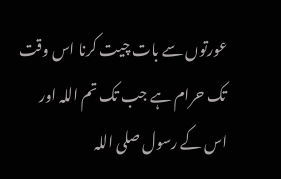عورتوں سے بات چیت کرنا اس وقت تک حرام ہے جب تک تم اللہ اور اس کے رسول صلی اللہ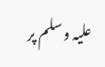علیہ وسلم پر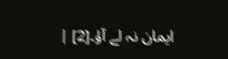ایمان نہ لے آؤ۔[2] |